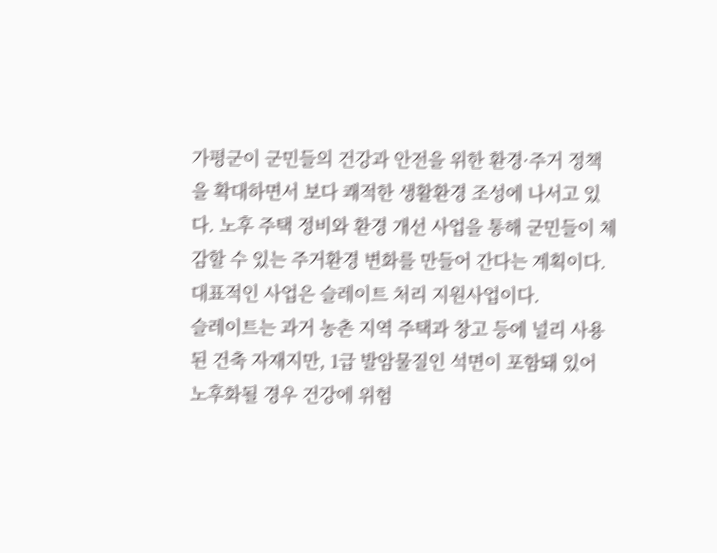가평군이 군민들의 건강과 안전을 위한 환경·주거 정책을 확대하면서 보다 쾌적한 생활환경 조성에 나서고 있다. 노후 주택 정비와 환경 개선 사업을 통해 군민들이 체감할 수 있는 주거환경 변화를 만들어 간다는 계획이다.
대표적인 사업은 슬레이트 처리 지원사업이다.
슬레이트는 과거 농촌 지역 주택과 창고 등에 널리 사용된 건축 자재지만, 1급 발암물질인 석면이 포함돼 있어 노후화될 경우 건강에 위험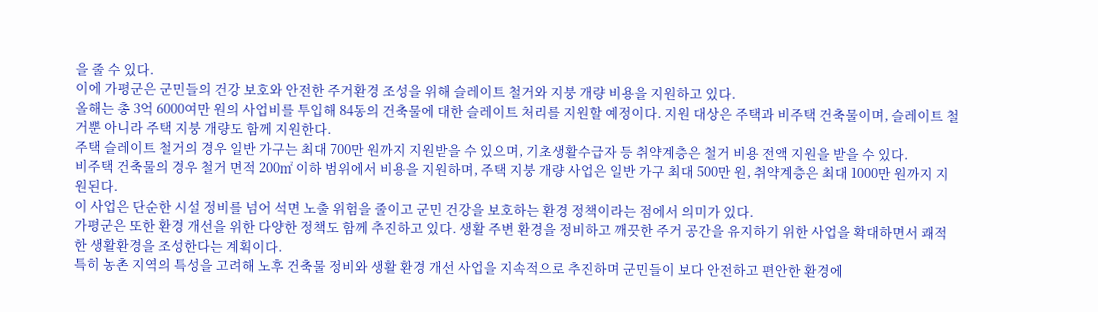을 줄 수 있다.
이에 가평군은 군민들의 건강 보호와 안전한 주거환경 조성을 위해 슬레이트 철거와 지붕 개량 비용을 지원하고 있다.
올해는 총 3억 6000여만 원의 사업비를 투입해 84동의 건축물에 대한 슬레이트 처리를 지원할 예정이다. 지원 대상은 주택과 비주택 건축물이며, 슬레이트 철거뿐 아니라 주택 지붕 개량도 함께 지원한다.
주택 슬레이트 철거의 경우 일반 가구는 최대 700만 원까지 지원받을 수 있으며, 기초생활수급자 등 취약계층은 철거 비용 전액 지원을 받을 수 있다.
비주택 건축물의 경우 철거 면적 200㎡ 이하 범위에서 비용을 지원하며, 주택 지붕 개량 사업은 일반 가구 최대 500만 원, 취약계층은 최대 1000만 원까지 지원된다.
이 사업은 단순한 시설 정비를 넘어 석면 노출 위험을 줄이고 군민 건강을 보호하는 환경 정책이라는 점에서 의미가 있다.
가평군은 또한 환경 개선을 위한 다양한 정책도 함께 추진하고 있다. 생활 주변 환경을 정비하고 깨끗한 주거 공간을 유지하기 위한 사업을 확대하면서 쾌적한 생활환경을 조성한다는 계획이다.
특히 농촌 지역의 특성을 고려해 노후 건축물 정비와 생활 환경 개선 사업을 지속적으로 추진하며 군민들이 보다 안전하고 편안한 환경에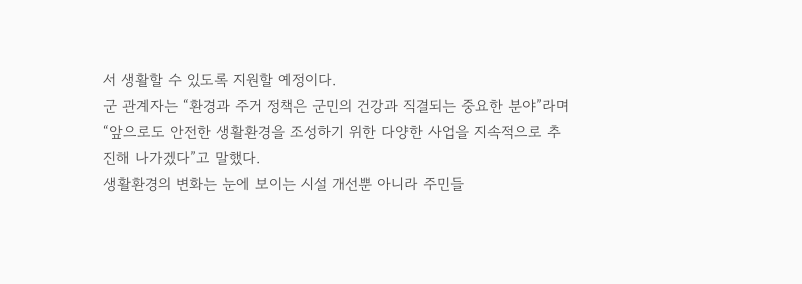서 생활할 수 있도록 지원할 예정이다.
군 관계자는 “환경과 주거 정책은 군민의 건강과 직결되는 중요한 분야”라며 “앞으로도 안전한 생활환경을 조성하기 위한 다양한 사업을 지속적으로 추진해 나가겠다”고 말했다.
생활환경의 변화는 눈에 보이는 시설 개선뿐 아니라 주민들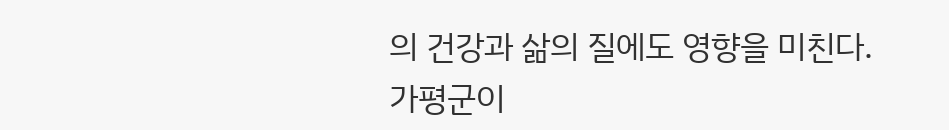의 건강과 삶의 질에도 영향을 미친다.
가평군이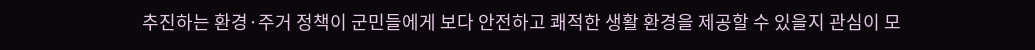추진하는 환경·주거 정책이 군민들에게 보다 안전하고 쾌적한 생활 환경을 제공할 수 있을지 관심이 모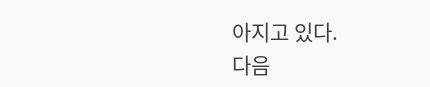아지고 있다.
다음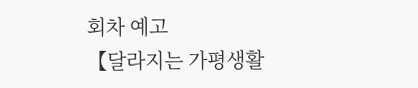회차 예고
【달라지는 가평생활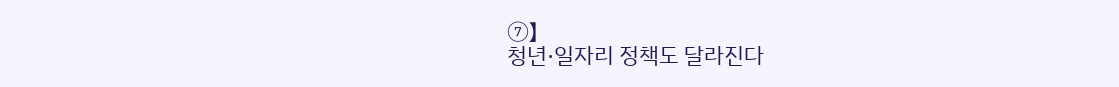⑦】
청년·일자리 정책도 달라진다